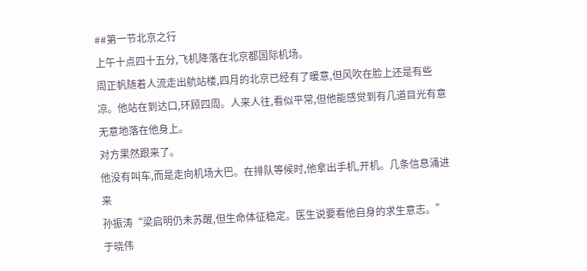##第一节北京之行
上午十点四十五分,飞机降落在北京都国际机场。
周正帆随着人流走出航站楼,四月的北京已经有了暖意,但风吹在脸上还是有些凉。他站在到达口,环顾四周。人来人往,看似平常,但他能感觉到有几道目光有意无意地落在他身上。
对方果然跟来了。
他没有叫车,而是走向机场大巴。在排队等候时,他拿出手机,开机。几条信息涌进来
孙振涛“梁启明仍未苏醒,但生命体征稳定。医生说要看他自身的求生意志。”
于晓伟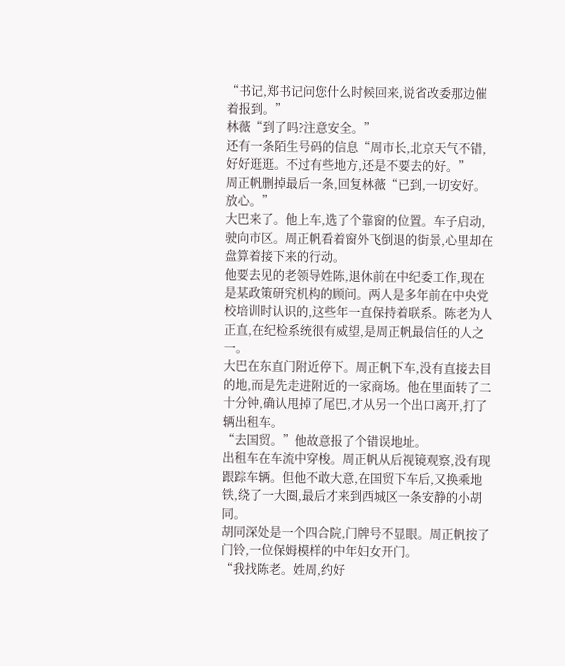“书记,郑书记问您什么时候回来,说省改委那边催着报到。”
林薇“到了吗?注意安全。”
还有一条陌生号码的信息“周市长,北京天气不错,好好逛逛。不过有些地方,还是不要去的好。”
周正帆删掉最后一条,回复林薇“已到,一切安好。放心。”
大巴来了。他上车,选了个靠窗的位置。车子启动,驶向市区。周正帆看着窗外飞倒退的街景,心里却在盘算着接下来的行动。
他要去见的老领导姓陈,退休前在中纪委工作,现在是某政策研究机构的顾问。两人是多年前在中央党校培训时认识的,这些年一直保持着联系。陈老为人正直,在纪检系统很有威望,是周正帆最信任的人之一。
大巴在东直门附近停下。周正帆下车,没有直接去目的地,而是先走进附近的一家商场。他在里面转了二十分钟,确认甩掉了尾巴,才从另一个出口离开,打了辆出租车。
“去国贸。”他故意报了个错误地址。
出租车在车流中穿梭。周正帆从后视镜观察,没有现跟踪车辆。但他不敢大意,在国贸下车后,又换乘地铁,绕了一大圈,最后才来到西城区一条安静的小胡同。
胡同深处是一个四合院,门牌号不显眼。周正帆按了门铃,一位保姆模样的中年妇女开门。
“我找陈老。姓周,约好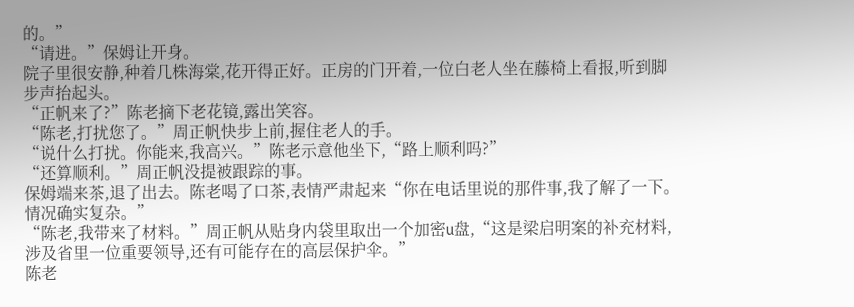的。”
“请进。”保姆让开身。
院子里很安静,种着几株海棠,花开得正好。正房的门开着,一位白老人坐在藤椅上看报,听到脚步声抬起头。
“正帆来了?”陈老摘下老花镜,露出笑容。
“陈老,打扰您了。”周正帆快步上前,握住老人的手。
“说什么打扰。你能来,我高兴。”陈老示意他坐下,“路上顺利吗?”
“还算顺利。”周正帆没提被跟踪的事。
保姆端来茶,退了出去。陈老喝了口茶,表情严肃起来“你在电话里说的那件事,我了解了一下。情况确实复杂。”
“陈老,我带来了材料。”周正帆从贴身内袋里取出一个加密u盘,“这是梁启明案的补充材料,涉及省里一位重要领导,还有可能存在的高层保护伞。”
陈老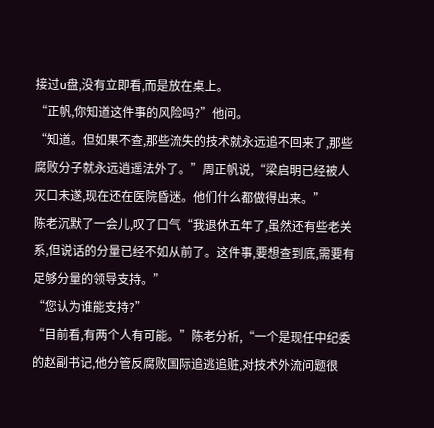接过u盘,没有立即看,而是放在桌上。
“正帆,你知道这件事的风险吗?”他问。
“知道。但如果不查,那些流失的技术就永远追不回来了,那些腐败分子就永远逍遥法外了。”周正帆说,“梁启明已经被人灭口未遂,现在还在医院昏迷。他们什么都做得出来。”
陈老沉默了一会儿,叹了口气“我退休五年了,虽然还有些老关系,但说话的分量已经不如从前了。这件事,要想查到底,需要有足够分量的领导支持。”
“您认为谁能支持?”
“目前看,有两个人有可能。”陈老分析,“一个是现任中纪委的赵副书记,他分管反腐败国际追逃追赃,对技术外流问题很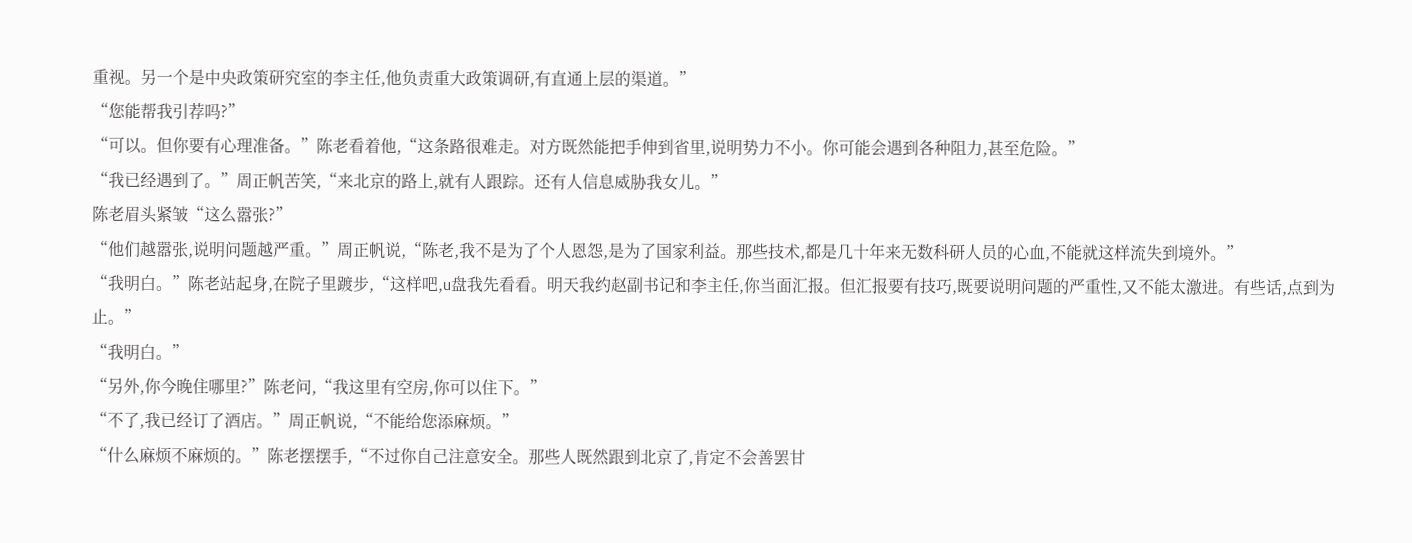重视。另一个是中央政策研究室的李主任,他负责重大政策调研,有直通上层的渠道。”
“您能帮我引荐吗?”
“可以。但你要有心理准备。”陈老看着他,“这条路很难走。对方既然能把手伸到省里,说明势力不小。你可能会遇到各种阻力,甚至危险。”
“我已经遇到了。”周正帆苦笑,“来北京的路上,就有人跟踪。还有人信息威胁我女儿。”
陈老眉头紧皱“这么嚣张?”
“他们越嚣张,说明问题越严重。”周正帆说,“陈老,我不是为了个人恩怨,是为了国家利益。那些技术,都是几十年来无数科研人员的心血,不能就这样流失到境外。”
“我明白。”陈老站起身,在院子里踱步,“这样吧,u盘我先看看。明天我约赵副书记和李主任,你当面汇报。但汇报要有技巧,既要说明问题的严重性,又不能太激进。有些话,点到为止。”
“我明白。”
“另外,你今晚住哪里?”陈老问,“我这里有空房,你可以住下。”
“不了,我已经订了酒店。”周正帆说,“不能给您添麻烦。”
“什么麻烦不麻烦的。”陈老摆摆手,“不过你自己注意安全。那些人既然跟到北京了,肯定不会善罢甘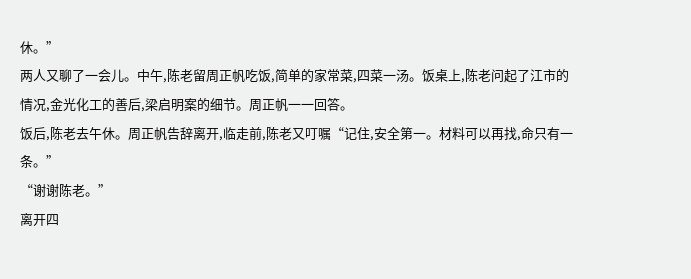休。”
两人又聊了一会儿。中午,陈老留周正帆吃饭,简单的家常菜,四菜一汤。饭桌上,陈老问起了江市的情况,金光化工的善后,梁启明案的细节。周正帆一一回答。
饭后,陈老去午休。周正帆告辞离开,临走前,陈老又叮嘱“记住,安全第一。材料可以再找,命只有一条。”
“谢谢陈老。”
离开四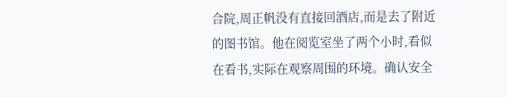合院,周正帆没有直接回酒店,而是去了附近的图书馆。他在阅览室坐了两个小时,看似在看书,实际在观察周围的环境。确认安全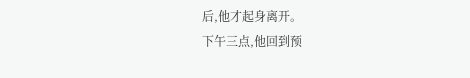后,他才起身离开。
下午三点,他回到预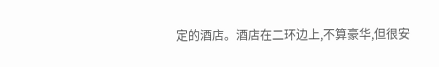定的酒店。酒店在二环边上,不算豪华,但很安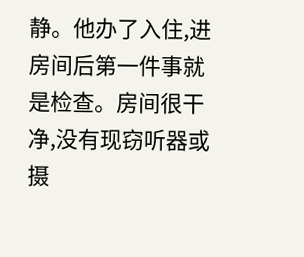静。他办了入住,进房间后第一件事就是检查。房间很干净,没有现窃听器或摄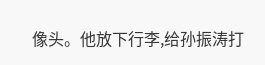像头。他放下行李,给孙振涛打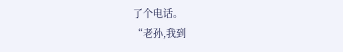了个电话。
“老孙,我到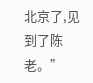北京了,见到了陈老。”